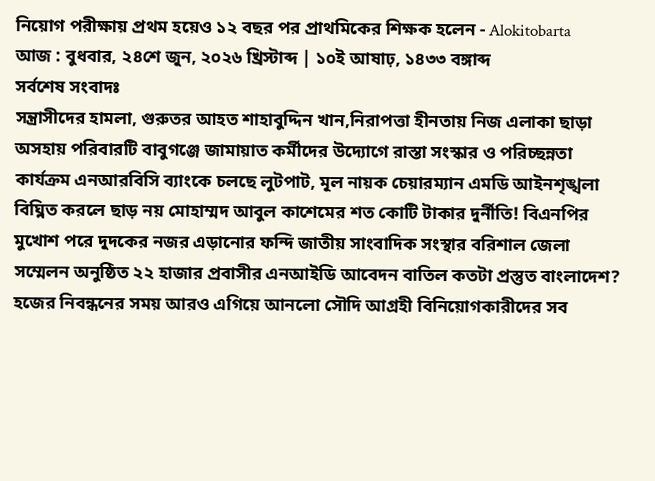নিয়োগ পরীক্ষায় প্রথম হয়েও ১২ বছর পর প্রাথমিকের শিক্ষক হলেন - Alokitobarta
আজ : বুধবার, ২৪শে জুন, ২০২৬ খ্রিস্টাব্দ | ১০ই আষাঢ়, ১৪৩৩ বঙ্গাব্দ
সর্বশেষ সংবাদঃ
সন্ত্রাসীদের হামলা, গুরুতর আহত শাহাবুদ্দিন খান,নিরাপত্তা হীনতায় নিজ এলাকা ছাড়া অসহায় পরিবারটি বাবুগঞ্জে জামায়াত কর্মীদের উদ্যোগে রাস্তা সংস্কার ও পরিচ্ছন্নতা কার্যক্রম এনআরবিসি ব্যাংকে চলছে লুটপাট, মূল নায়ক চেয়ারম্যান এমডি আইনশৃঙ্খলা বিঘ্নিত করলে ছাড় নয় মোহাম্মদ আবুল কাশেমের শত কোটি টাকার দুর্নীতি! বিএনপির মুখোশ পরে দুদকের নজর এড়ানোর ফন্দি জাতীয় সাংবাদিক সংস্থার বরিশাল জেলা সম্মেলন অনুষ্ঠিত ২২ হাজার প্রবাসীর এনআইডি আবেদন বাতিল কতটা প্রস্তুত বাংলাদেশ? হজের নিবন্ধনের সময় আরও এগিয়ে আনলো সৌদি আগ্রহী বিনিয়োগকারীদের সব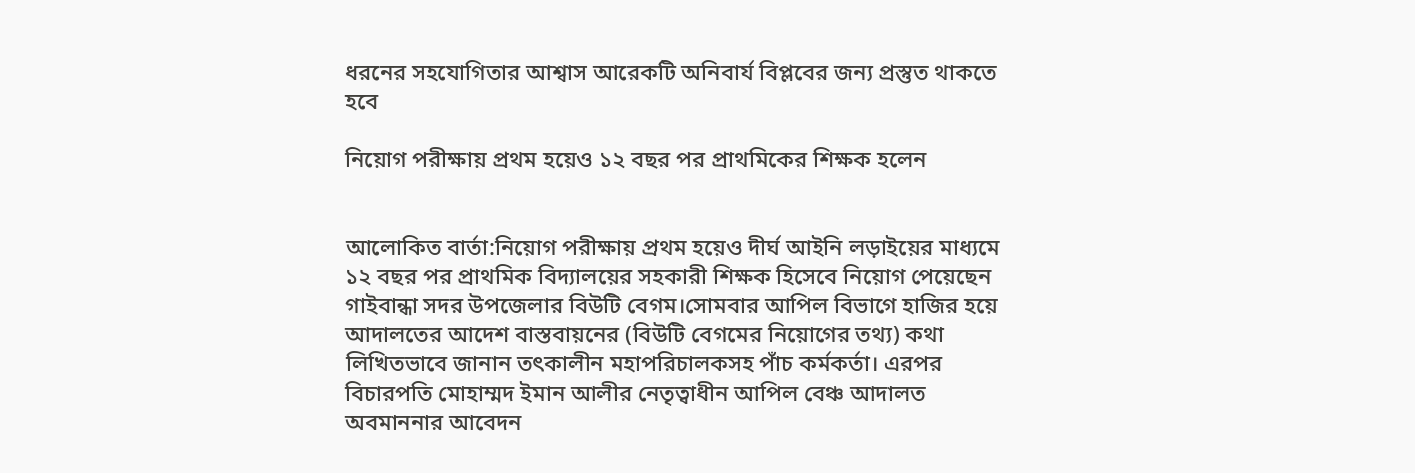ধরনের সহযোগিতার আশ্বাস আরেকটি অনিবার্য বিপ্লবের জন্য প্রস্তুত থাকতে হবে

নিয়োগ পরীক্ষায় প্রথম হয়েও ১২ বছর পর প্রাথমিকের শিক্ষক হলেন


আলোকিত বার্তা:নিয়োগ পরীক্ষায় প্রথম হয়েও দীর্ঘ আইনি লড়াইয়ের মাধ্যমে ১২ বছর পর প্রাথমিক বিদ্যালয়ের সহকারী শিক্ষক হিসেবে নিয়োগ পেয়েছেন গাইবান্ধা সদর উপজেলার বিউটি বেগম।সোমবার আপিল বিভাগে হাজির হয়ে আদালতের আদেশ বাস্তবায়নের (বিউটি বেগমের নিয়োগের তথ্য) কথা লিখিতভাবে জানান তৎকালীন মহাপরিচালকসহ পাঁচ কর্মকর্তা। এরপর বিচারপতি মোহাম্মদ ইমান আলীর নেতৃত্বাধীন আপিল বেঞ্চ আদালত অবমাননার আবেদন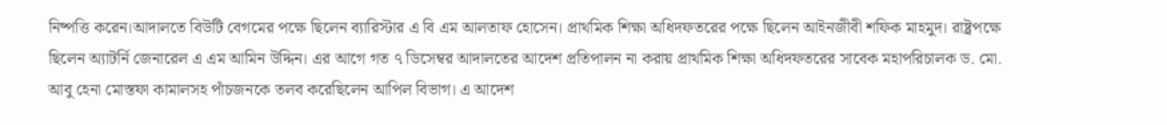নিষ্পত্তি করেন।আদালতে বিউটি বেগমের পক্ষে ছিলেন ব্যারিস্টার এ বি এম আলতাফ হোসেন। প্রাথমিক শিক্ষা অধিদফতরের পক্ষে ছিলেন আইনজীবী শফিক মাহমুদ। রাষ্ট্রপক্ষে ছিলেন অ্যাটর্নি জেনারেল এ এম আমিন উদ্দিন। এর আগে গত ৭ ডিসেম্বর আদালতের আদেশ প্রতিপালন না করায় প্রাথমিক শিক্ষা অধিদফতরের সাবেক মহাপরিচালক ড. মো. আবু হেনা মোস্তফা কামালসহ পাঁচজনকে তলব করেছিলেন আপিল বিভাগ। এ আদেশ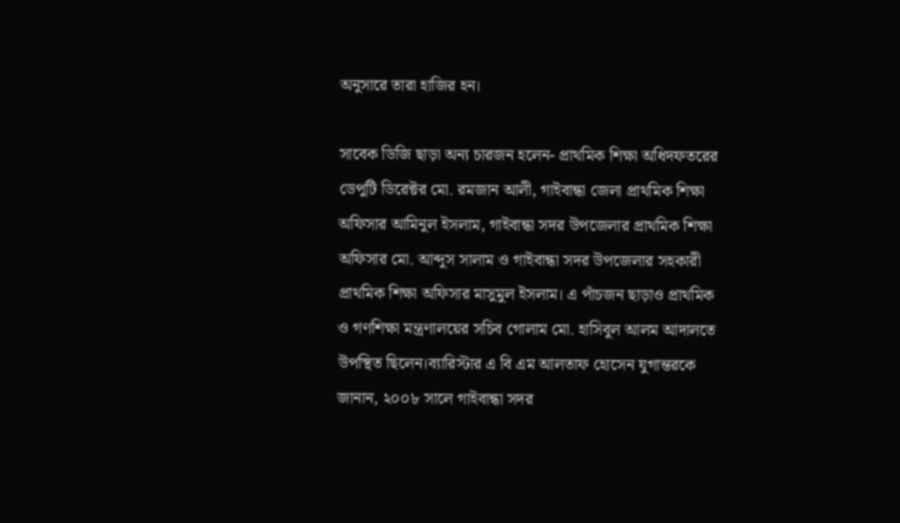অনুসারে তারা হাজির হন।

সাবেক ডিজি ছাড়া অন্য চারজন হলেন- প্রাথমিক শিক্ষা অধিদফতরের ডেপুটি ডিরেক্টর মো. রমজান আলী, গাইবান্ধা জেলা প্রাথমিক শিক্ষা অফিসার আমিনুল ইসলাম, গাইবান্ধা সদর উপজেলার প্রাথমিক শিক্ষা অফিসার মো. আব্দুস সালাম ও গাইবান্ধা সদর উপজেলার সহকারী প্রাথমিক শিক্ষা অফিসার মাসুমুল ইসলাম। এ পাঁচজন ছাড়াও প্রাথমিক ও গণশিক্ষা মন্ত্রণালয়ের সচিব গোলাম মো. হাসিবুল আলম আদালতে উপস্থিত ছিলেন।ব্যারিস্টার এ বি এম আলতাফ হোসেন যুগান্তরকে জানান, ২০০৮ সালে গাইবান্ধা সদর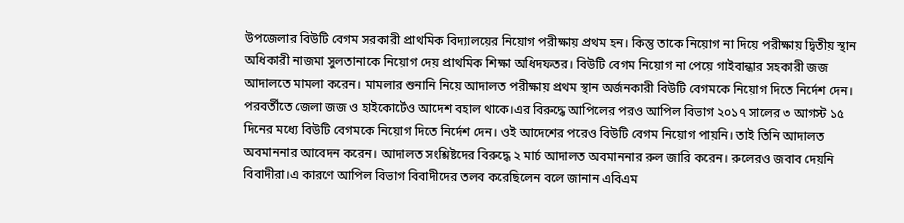উপজেলার বিউটি বেগম সরকারী প্রাথমিক বিদ্যালয়ের নিয়োগ পরীক্ষায় প্রথম হন। কিন্তু তাকে নিয়োগ না দিয়ে পরীক্ষায় দ্বিতীয় স্থান অধিকারী নাজমা সুলতানাকে নিয়োগ দেয় প্রাথমিক শিক্ষা অধিদফতর। বিউটি বেগম নিয়োগ না পেয়ে গাইবান্ধার সহকারী জজ আদালতে মামলা করেন। মামলার শুনানি নিয়ে আদালত পরীক্ষায় প্রথম স্থান অর্জনকারী বিউটি বেগমকে নিয়োগ দিতে নির্দেশ দেন। পরবর্তীতে জেলা জজ ও হাইকোর্টেও আদেশ বহাল থাকে।এর বিরুদ্ধে আপিলের পরও আপিল বিভাগ ২০১৭ সালের ৩ আগস্ট ১৫ দিনের মধ্যে বিউটি বেগমকে নিয়োগ দিতে নির্দেশ দেন। ওই আদেশের পরেও বিউটি বেগম নিয়োগ পায়নি। তাই তিনি আদালত অবমাননার আবেদন করেন। আদালত সংশ্লিষ্টদের বিরুদ্ধে ২ মার্চ আদালত অবমাননার রুল জারি করেন। রুলেরও জবাব দেয়নি বিবাদীরা।এ কারণে আপিল বিভাগ বিবাদীদের তলব করেছিলেন বলে জানান এবিএম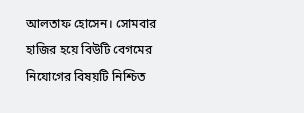আলতাফ হোসেন। সোমবার হাজির হয়ে বিউটি বেগমের নিযোগের বিষয়টি নিশ্চিত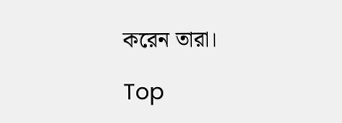করেন তারা।

Top